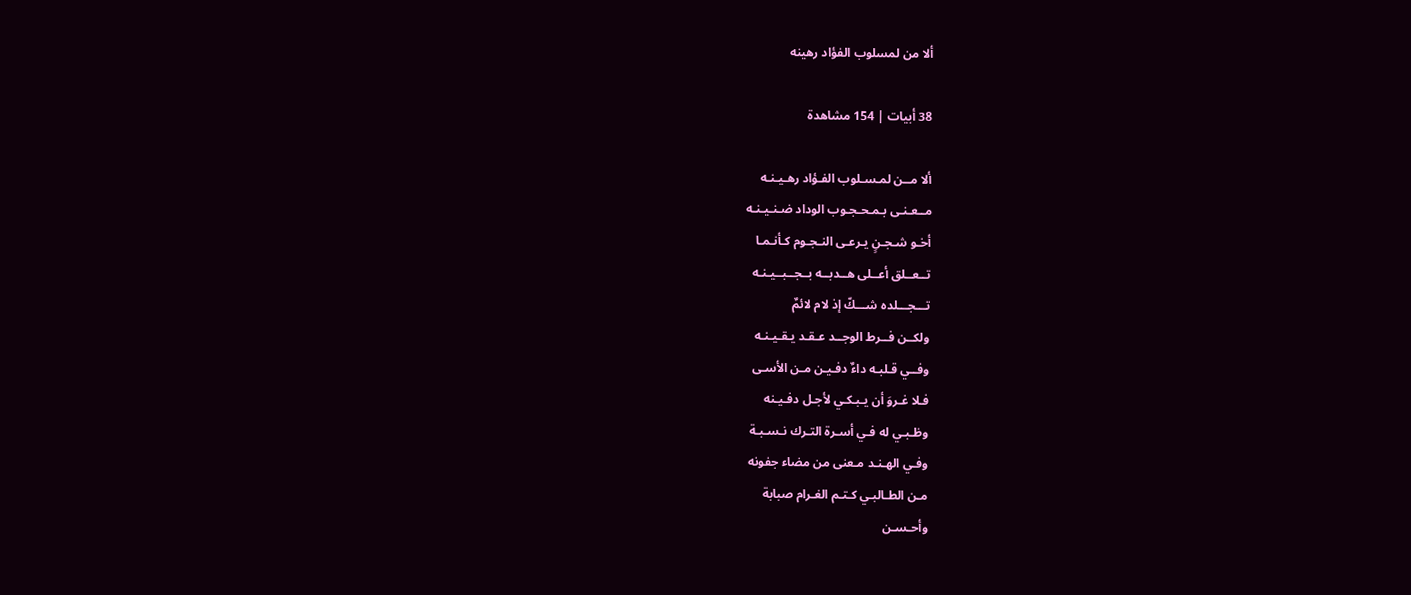ألا من لمسلوب الفؤاد رهينه

38 أبيات | 154 مشاهدة

ألا مــن لمـسـلوب الفـؤاد رهـيـنـه
مــعـنـى بـمـحـجـوب الوداد ضـنـيـنـه
أخـو شـجـنٍ يـرعـى النـجـوم كـأنـمـا
تــعــلق أعــلى هــدبــه بــجــبــيـنـه
تـــجـــلده شـــكّ إذ لام لائمٌ
ولكــن فــرط الوجــد عـقـد يـقـيـنـه
وفــي قـلبـه داءٌ دفـيـن مـن الأسـى
فـلا غـروَ أن يـبـكـي لأجـل دفـيـنه
وظـبـي له فـي أسـرة التـرك نـسـبـة
وفـي الهـنـد مـعنى من مضاء جفونه
مـن الطـالبـي كـتـم الغـرام صبابة
وأحـسـن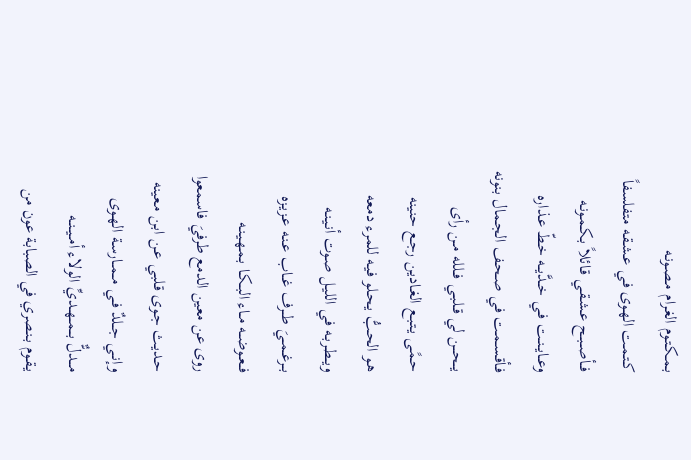بـمـكـتـوم الغـرام مـصـونـه
كـتـمـت الهـوى فـي عـشـقـه متفلسفاً
فــأصــبــح عـشـقـي قـائلاً بـكـمـونـه
وعــايــنــت فــي خــدَّيــه خـطّ عـذاره
فـأقـسـمـت فـي صـحـف الجـمال بنونه
يـــحـــن لي قــلبــي فــلله مــن رأى
حـمًـى يـتـبـع الغـاديـن رجـع حنينه
هـو الحـبُّ يـحـلو فـيـه للمرء دمعه
ويــطـربـه فـي الليـل صـوت أنـيـنـه
بــرغــمــيَ طــرف غــاب عـنـه عـزيـزه
فــعــوضــه مــاء البــكـا بـمـهـيـنـه
روى عن معين الدمع طرفيَ فاسمعوا
حـديـث جـوى قـلبـي عـن ابـن مـعينه
وإنــي جــلدٌ فــي مــمــارسـة الهـوى
مـــدلٌّ بـــمــهــديِّ الولاء أمــيــنــه
يـقـوم بـنـصري في الصبابة عون من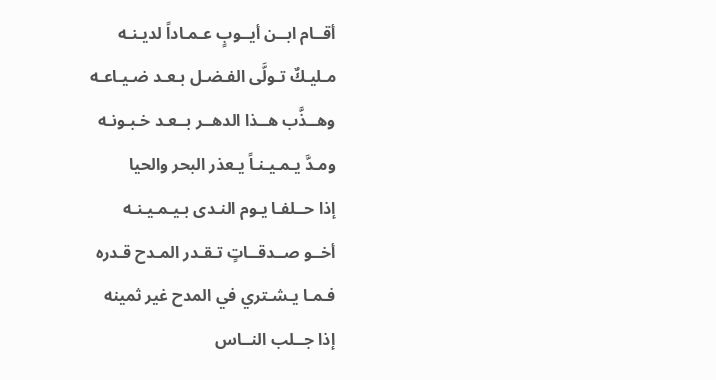أقــام ابــن أيــوبٍ عـمـاداً لديـنـه
مـليـكٌ تـولَّى الفـضـل بـعـد ضـيـاعـه
وهــذَّب هــذا الدهــر بــعـد خـبـونـه
ومـدَّ يـمـيـنـاً يـعذر البحر والحيا
إذا حــلفـا يـوم النـدى بـيـمـيـنـه
أخــو صــدقــاتٍ تـقـدر المـدح قـدره
فـمـا يـشـتري في المدح غير ثمينه
إذا جــلب النــاس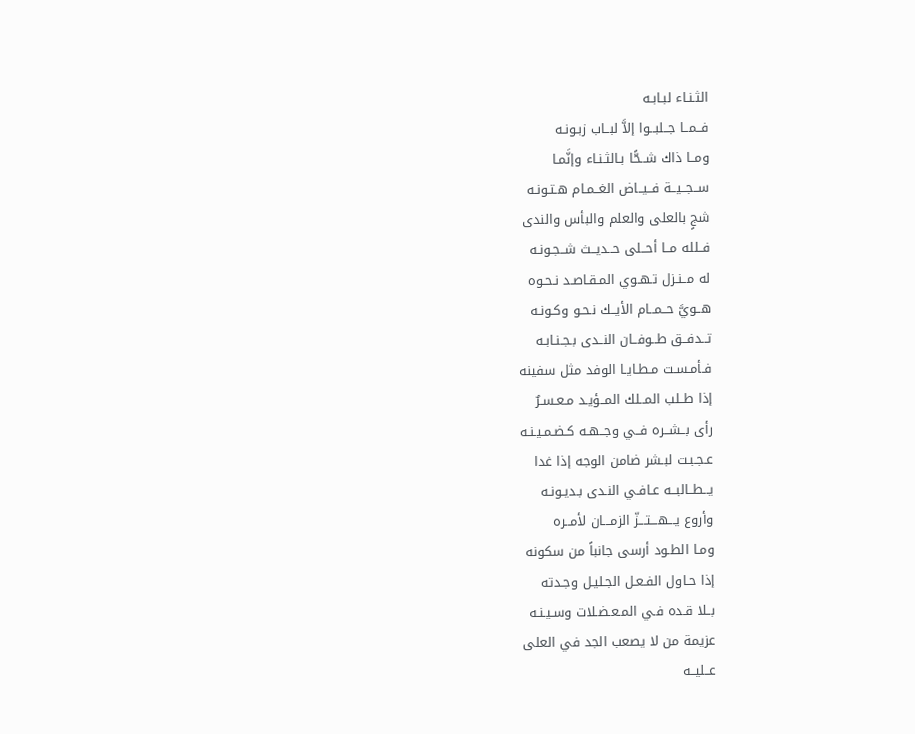الثـنـاء لبـابـه
فــمــا جــلبــوا إلاَّ لبــاب زبـونـه
ومــا ذاك شــحًّا بـالثـنـاء وإنَّمـا
ســجــيــة فــيــاض الغــمـام هـتـونـه
شجٍ بالعلى والعلم والبأس والندى
فــلله مــا أحــلى حــديــث شــجـونـه
له مــنـزل تـهـوي المـقـاصـد نـحـوه
هــويَّ حــمــام الأيــك نـحـو وكـونـه
تــدفــق طــوفــان النــدى بـجـنـابـه
فـأمـسـت مـطـايـا الوفد مثل سفينه
إذا طــلب المــلك المــؤيـد مـعـسـرٌ
رأى بــشــره فــي وجــهـه كـضـمـيـنـه
عـجـبـت لبـشر ضامن الوجه إذا غدا
يــطــالبــه عـافـي النـدى بـديـونـه
وأروع يـــهـــتـــزّ الزمـــان لأمــره
ومـا الطـود أرسى جانباً من سكونه
إذا حـاول الفـعـل الجـليـل وجـدته
بــلا قـده فـي المـعـضـلات وسـيـنـه
عزيمة من لا يصعب الجد في العلى
عــليــه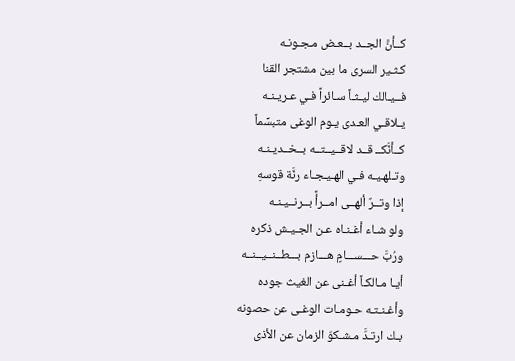كــأنَّ الجــد بــعـض مـجـونـه
كـثـير السرى ما بين مشتجر القنا
فــيـالك ليـثـاً سـائراً فـي عـريـنـه
يـلاقـي العـدى يـوم الوغى متبسِّماً
كــأنَّكــ قــد لاقــيــتــه بــخــديـنـه
وتـلهـيـه فـي الهـيـجـاء رنَّة قوسهِ
إذا وتــرٌ ألهــى امــرأً بــرنــيـنـه
ولو شـاء أغـنـاه عـن الجـيـش ذكره
ورُبَّ حـــســـامٍ هـــازم بـــطــنــيــنــه
أيـا مـالكـاً أغـنى عن الغيث جوده
وأغـنـتـه حـومـات الوغـى عن حصونه
بـك ارتـدَّ مـشـكوّ الزمان عن الأذى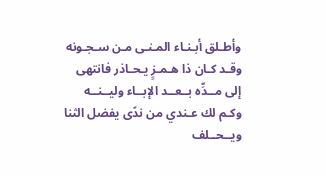وأطـلق أبـنـاء المـنـى مـن سـجـونه
وقـد كـان ذا هـمـزٍ يـحـاذر فانتهى
إلى مــدِّه بــعــد الإبــاء وليــنــه
وكـم لك عـندي من ندًى يفضل الثنا
ويــحــلف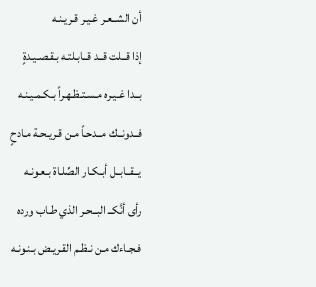أن الشــعـر غـيـر قـريـنـه
إذا قــلت قــد قــابـلتـه بـقـصـيـدةٍ
بــدا غـيـره مـسـتـظـهـراً بـكـمـيـنـه
فــدونــك مــدحـاً مـن قـريـحـة مـادحٍ
يــقــابــل أبـكـار الصِّلـاة بـعـونـه
رأى أنَّكــ البــحـر الذي طـاب ورده
فـجـاءك مـن نـظـم القـريـض بـنـونـه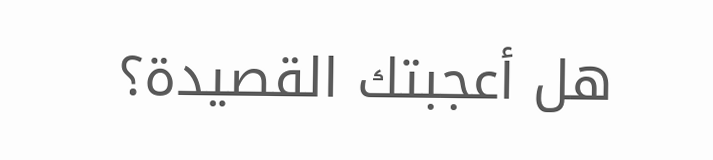هل أعجبتك القصيدة؟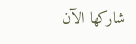شاركها الآن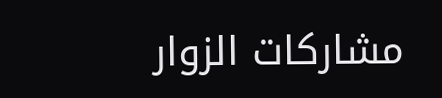مشاركات الزوار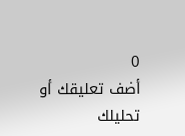0
أضف تعليقك أو تحليلك